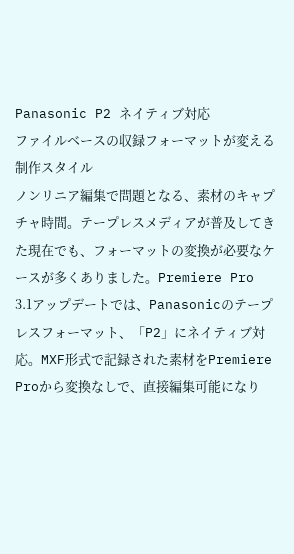Panasonic P2 ネイティブ対応
ファイルベースの収録フォーマットが変える制作スタイル
ノンリニア編集で問題となる、素材のキャプチャ時間。テープレスメディアが普及してきた現在でも、フォーマットの変換が必要なケースが多くありました。Premiere Pro 3.1アップデートでは、Panasonicのテープレスフォーマット、「P2」にネイティブ対応。MXF形式で記録された素材をPremiere Proから変換なしで、直接編集可能になり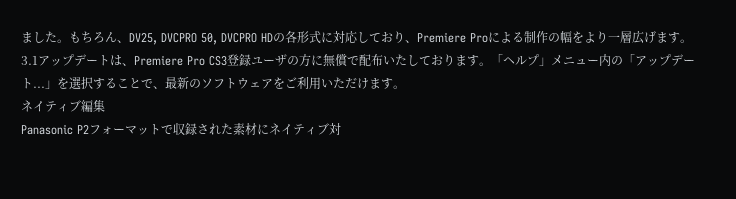ました。もちろん、DV25, DVCPRO 50, DVCPRO HDの各形式に対応しており、Premiere Proによる制作の幅をより一層広げます。
3.1アップデートは、Premiere Pro CS3登録ユーザの方に無償で配布いたしております。「ヘルプ」メニュー内の「アップデート...」を選択することで、最新のソフトウェアをご利用いただけます。
ネイティブ編集
Panasonic P2フォーマットで収録された素材にネイティブ対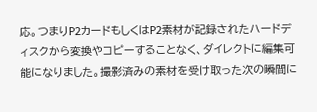応。つまりP2カードもしくはP2素材が記録されたハードディスクから変換やコピーすることなく、ダイレクトに編集可能になりました。撮影済みの素材を受け取った次の瞬間に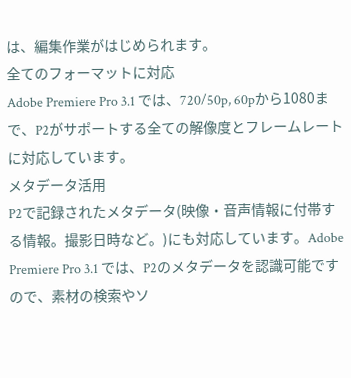は、編集作業がはじめられます。
全てのフォーマットに対応
Adobe Premiere Pro 3.1 では、720/50p, 60pから1080まで、P2がサポートする全ての解像度とフレームレートに対応しています。
メタデータ活用
P2で記録されたメタデータ(映像・音声情報に付帯する情報。撮影日時など。)にも対応しています。Adobe Premiere Pro 3.1 では、P2のメタデータを認識可能ですので、素材の検索やソ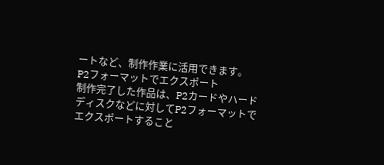ートなど、制作作業に活用できます。
P2フォーマットでエクスポート
制作完了した作品は、P2カードやハードディスクなどに対してP2フォーマットでエクスポートすること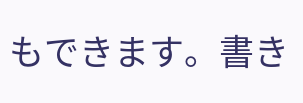もできます。書き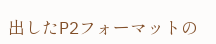出したP2フォーマットの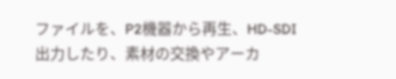ファイルを、P2機器から再生、HD-SDI出力したり、素材の交換やアーカ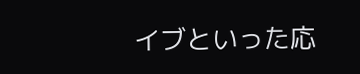イブといった応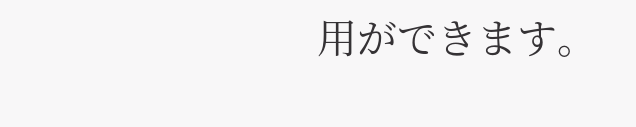用ができます。